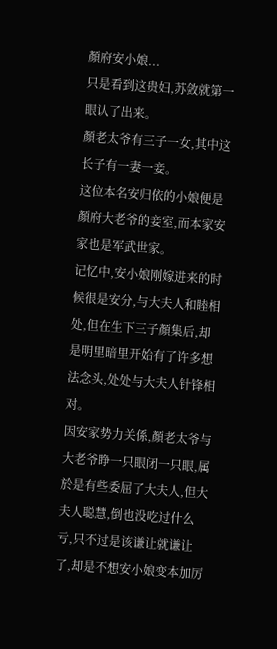顏府安小娘...
只是看到这贵妇,苏敛就第一眼认了出来。
顏老太爷有三子一女,其中这长子有一妻一妾。
这位本名安归依的小娘便是顏府大老爷的妾室,而本家安家也是军武世家。
记忆中,安小娘刚嫁进来的时候很是安分,与大夫人和睦相处,但在生下三子顏集后,却是明里暗里开始有了许多想法念头,处处与大夫人针锋相对。
因安家势力关係,顏老太爷与大老爷睁一只眼闭一只眼,属於是有些委屈了大夫人,但大夫人聪慧,倒也没吃过什么亏,只不过是该谦让就谦让了,却是不想安小娘变本加厉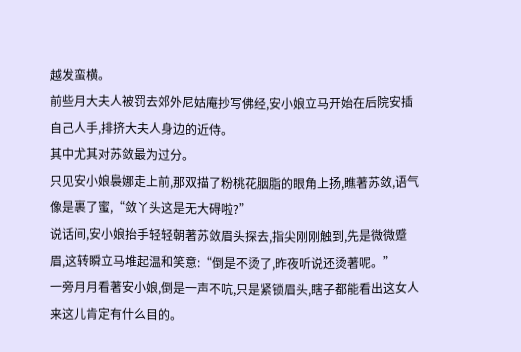越发蛮横。
前些月大夫人被罚去郊外尼姑庵抄写佛经,安小娘立马开始在后院安插自己人手,排挤大夫人身边的近侍。
其中尤其对苏敛最为过分。
只见安小娘裊娜走上前,那双描了粉桃花胭脂的眼角上扬,瞧著苏敛,语气像是裹了蜜,“敛丫头这是无大碍啦?”
说话间,安小娘抬手轻轻朝著苏敛眉头探去,指尖刚刚触到,先是微微蹙眉,这转瞬立马堆起温和笑意:“倒是不烫了,昨夜听说还烫著呢。”
一旁月月看著安小娘,倒是一声不吭,只是紧锁眉头,瞎子都能看出这女人来这儿肯定有什么目的。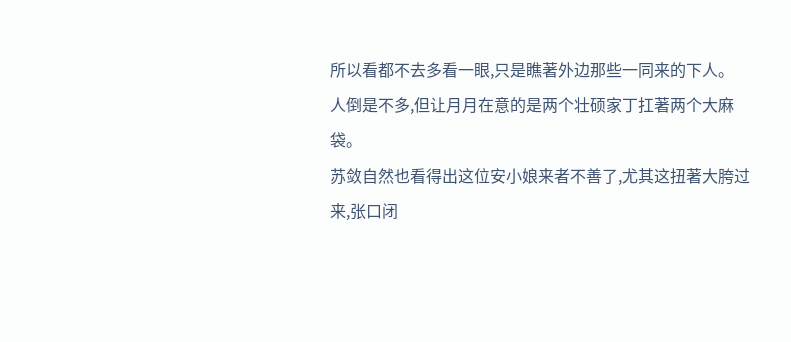所以看都不去多看一眼,只是瞧著外边那些一同来的下人。
人倒是不多,但让月月在意的是两个壮硕家丁扛著两个大麻袋。
苏敛自然也看得出这位安小娘来者不善了,尤其这扭著大胯过来,张口闭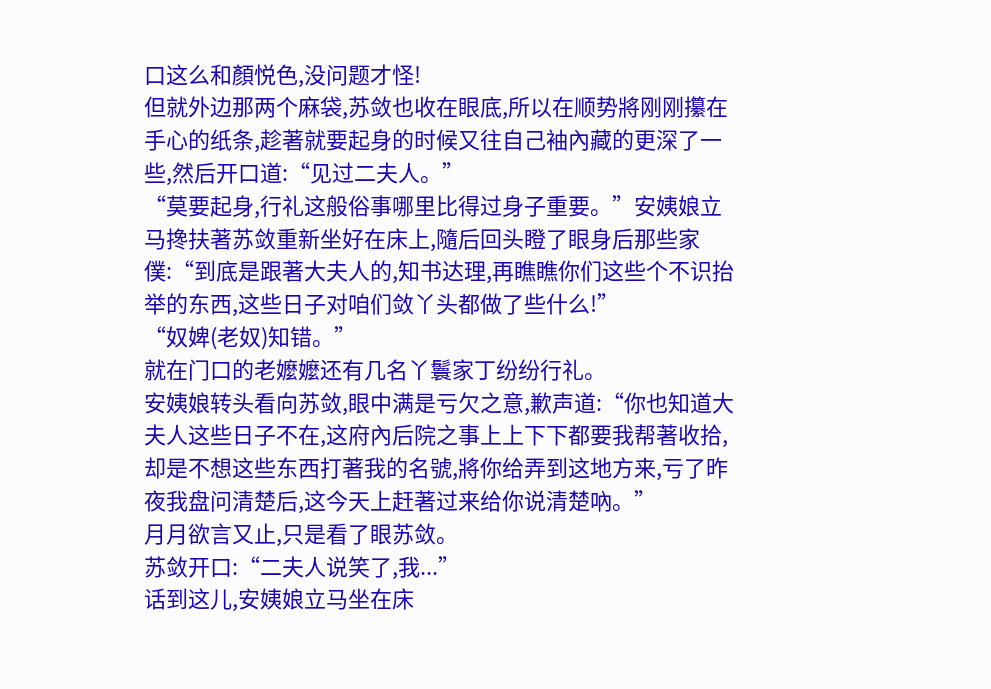口这么和顏悦色,没问题才怪!
但就外边那两个麻袋,苏敛也收在眼底,所以在顺势將刚刚攥在手心的纸条,趁著就要起身的时候又往自己袖內藏的更深了一些,然后开口道:“见过二夫人。”
“莫要起身,行礼这般俗事哪里比得过身子重要。”安姨娘立马搀扶著苏敛重新坐好在床上,隨后回头瞪了眼身后那些家僕:“到底是跟著大夫人的,知书达理,再瞧瞧你们这些个不识抬举的东西,这些日子对咱们敛丫头都做了些什么!”
“奴婢(老奴)知错。”
就在门口的老嬤嬤还有几名丫鬟家丁纷纷行礼。
安姨娘转头看向苏敛,眼中满是亏欠之意,歉声道:“你也知道大夫人这些日子不在,这府內后院之事上上下下都要我帮著收拾,却是不想这些东西打著我的名號,將你给弄到这地方来,亏了昨夜我盘问清楚后,这今天上赶著过来给你说清楚吶。”
月月欲言又止,只是看了眼苏敛。
苏敛开口:“二夫人说笑了,我...”
话到这儿,安姨娘立马坐在床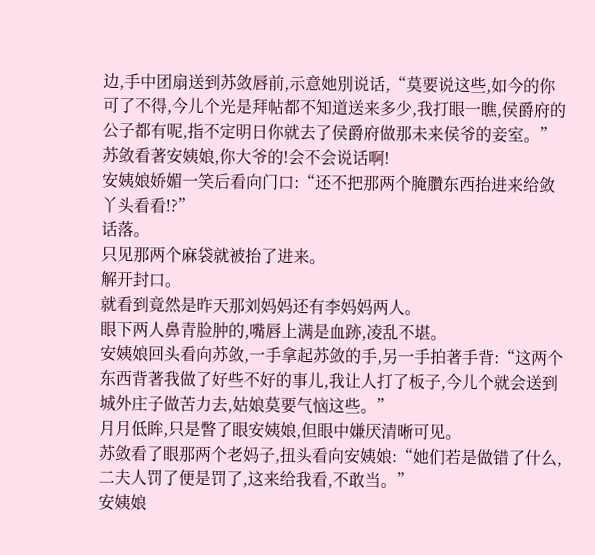边,手中团扇送到苏敛唇前,示意她別说话,“莫要说这些,如今的你可了不得,今儿个光是拜帖都不知道送来多少,我打眼一瞧,侯爵府的公子都有呢,指不定明日你就去了侯爵府做那未来侯爷的妾室。”
苏敛看著安姨娘,你大爷的!会不会说话啊!
安姨娘娇媚一笑后看向门口:“还不把那两个腌臢东西抬进来给敛丫头看看!?”
话落。
只见那两个麻袋就被抬了进来。
解开封口。
就看到竟然是昨天那刘妈妈还有李妈妈两人。
眼下两人鼻青脸肿的,嘴唇上满是血跡,凌乱不堪。
安姨娘回头看向苏敛,一手拿起苏敛的手,另一手拍著手背:“这两个东西背著我做了好些不好的事儿,我让人打了板子,今儿个就会送到城外庄子做苦力去,姑娘莫要气恼这些。”
月月低眸,只是瞥了眼安姨娘,但眼中嫌厌清晰可见。
苏敛看了眼那两个老妈子,扭头看向安姨娘:“她们若是做错了什么,二夫人罚了便是罚了,这来给我看,不敢当。”
安姨娘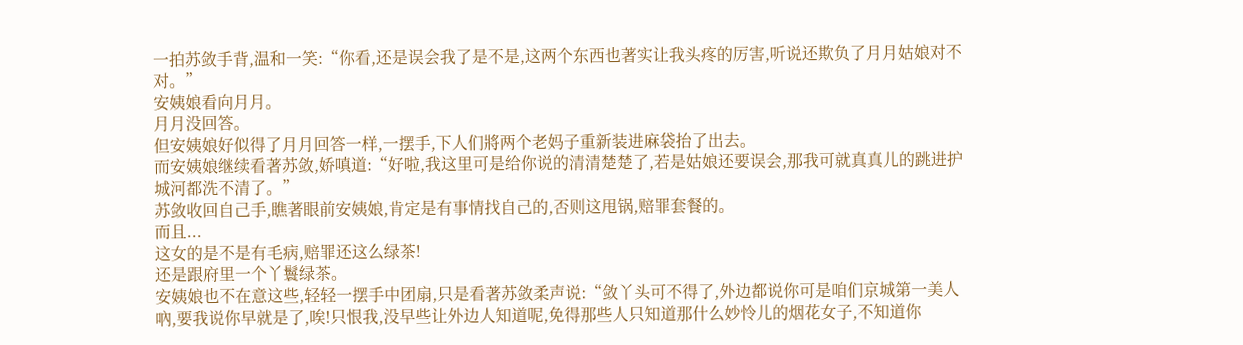一拍苏敛手背,温和一笑:“你看,还是误会我了是不是,这两个东西也著实让我头疼的厉害,听说还欺负了月月姑娘对不对。”
安姨娘看向月月。
月月没回答。
但安姨娘好似得了月月回答一样,一摆手,下人们將两个老妈子重新装进麻袋抬了出去。
而安姨娘继续看著苏敛,娇嗔道:“好啦,我这里可是给你说的清清楚楚了,若是姑娘还要误会,那我可就真真儿的跳进护城河都洗不清了。”
苏敛收回自己手,瞧著眼前安姨娘,肯定是有事情找自己的,否则这甩锅,赔罪套餐的。
而且...
这女的是不是有毛病,赔罪还这么绿茶!
还是跟府里一个丫鬟绿茶。
安姨娘也不在意这些,轻轻一摆手中团扇,只是看著苏敛柔声说:“敛丫头可不得了,外边都说你可是咱们京城第一美人吶,要我说你早就是了,唉!只恨我,没早些让外边人知道呢,免得那些人只知道那什么妙怜儿的烟花女子,不知道你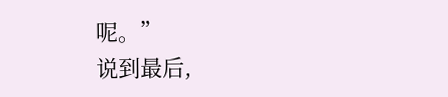呢。”
说到最后,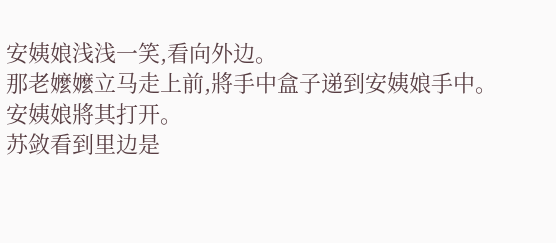安姨娘浅浅一笑,看向外边。
那老嬤嬤立马走上前,將手中盒子递到安姨娘手中。
安姨娘將其打开。
苏敛看到里边是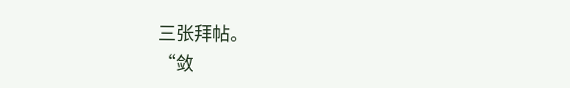三张拜帖。
“敛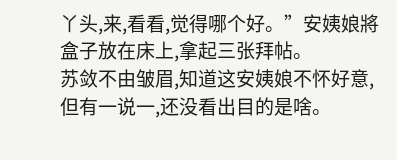丫头,来,看看,觉得哪个好。”安姨娘將盒子放在床上,拿起三张拜帖。
苏敛不由皱眉,知道这安姨娘不怀好意,但有一说一,还没看出目的是啥。